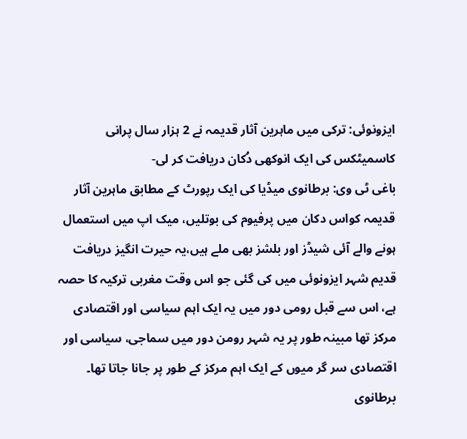ایزونوئی: ترکی میں ماہرین آثار قدیمہ نے 2 ہزار سال پرانی کاسمیٹکس کی ایک انوکھی دُکان دریافت کر لی-
باغی ٹی وی: برطانوی میڈیا کی ایک رپورٹ کے مطابق ماہرین آثار قدیمہ کواس دکان میں پرفیوم کی بوتلیں، میک اپ میں استعمال ہونے والے آئی شیڈز اور بلشز بھی ملے ہیں،یہ حیرت انگیز دریافت قدیم شہر ایزونوئی میں کی گئی جو اس وقت مغربی ترکیہ کا حصہ ہے، اس سے قبل رومی دور میں یہ ایک اہم سیاسی اور اقتصادی مرکز تھا مبینہ طور پر یہ شہر رومن دور میں سماجی، سیاسی اور اقتصادی سر گر میوں کے ایک اہم مرکز کے طور پر جانا جاتا تھا۔
برطانوی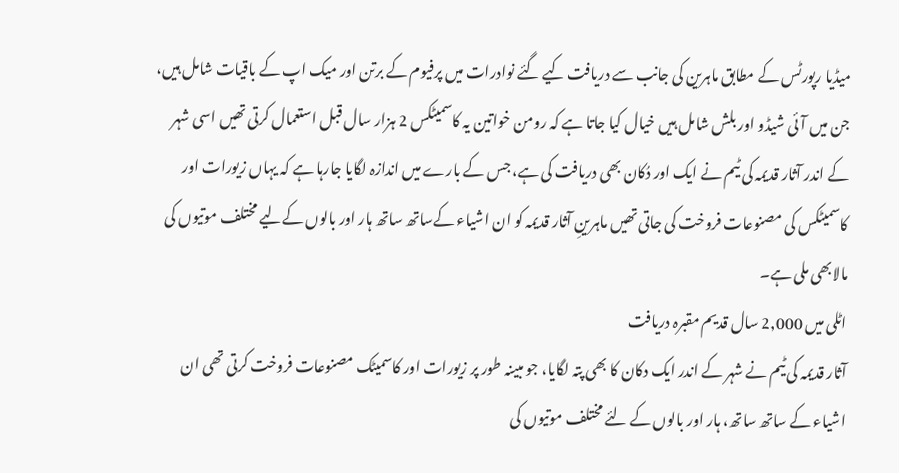میڈیا رپورٹس کے مطابق ماہرین کی جانب سے دریافت کیے گئے نوادرات میں پرفیوم کے برتن اور میک اپ کے باقیات شامل ہیں، جن میں آئی شیڈو اور بلش شامل ہیں خیال کیا جاتا ہے کہ رومن خواتین یہ کاسمیٹکس 2 ہزار سال قبل استعمال کرتی تھیں اسی شہر کے اندر آثار قدیمہ کی ٹیم نے ایک اور دُکان بھی دریافت کی ہے، جس کے بارے میں اندازہ لگایا جارہا ہے کہ یہاں زیورات اور کاسمیٹکس کی مصنوعات فروخت کی جاتی تھیں ماہرینِ آثار قدیمہ کو ان اشیاء کےساتھ ساتھ ہار اور بالوں کےلیے مختلف موتیوں کی مالابھی ملی ہے۔
اٹلی میں 2,000 سال قدیم مقبرہ دریافت
آثار قدیمہ کی ٹیم نے شہر کے اندر ایک دکان کا بھی پتہ لگایا، جو مبینہ طور پر زیورات اور کاسمیٹک مصنوعات فروخت کرتی تھی ان اشیاء کے ساتھ ساتھ، ہار اور بالوں کے لئے مختلف موتیوں کی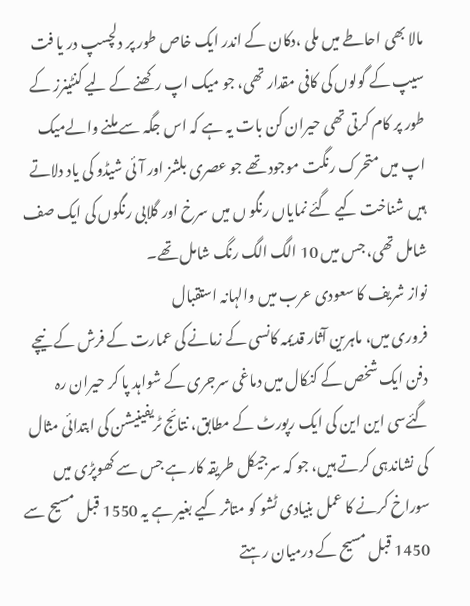مالا بھی احاطے میں ملی ،دکان کے اندر ایک خاص طور پر دلچسپ در یا فت سیپ کے گولوں کی کافی مقدار تھی، جو میک اپ رکھنے کے لیے کنٹینرز کے طور پر کام کرتی تھی حیران کن بات یہ ہے کہ اس جگہ سے ملنے والےمیک اپ میں متحرک رنگت موجود تھے جو عصری بلشز اور آئی شیڈو کی یاد دلاتے ہیں شناخت کیے گئے نمایاں رنگو ں میں سرخ اور گلابی رنگوں کی ایک صف شامل تھی، جس میں 10 الگ الگ رنگ شامل تھے۔
نواز شریف کا سعودی عرب میں والہانہ استقبال
فروری میں، ماہرین آثار قدیمہ کانسی کے زمانے کی عمارت کے فرش کے نیچے دفن ایک شخص کے کنکال میں دماغی سرجری کے شواہد پا کر حیران رہ گئےسی این این کی ایک رپورٹ کے مطابق، نتائج ٹریفینیشن کی ابتدائی مثال کی نشاندہی کرتے ہیں، جو کہ سرجیکل طریقہ کار ہے جس سے کھوپڑی میں سوراخ کرنے کا عمل بنیادی ٹشو کو متاثر کیے بغیر ہے یہ 1550 قبل مسیح سے 1450 قبل مسیح کے درمیان رہتے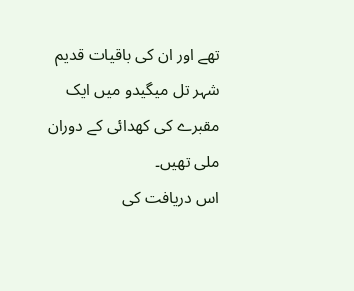تھے اور ان کی باقیات قدیم شہر تل میگیدو میں ایک مقبرے کی کھدائی کے دوران ملی تھیں۔
اس دریافت کی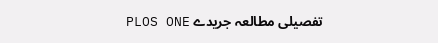تفصیلی مطالعہ جریدے PLOS ONE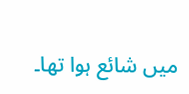میں شائع ہوا تھا۔